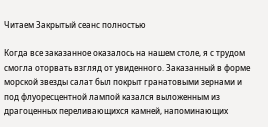Читаем Закрытый сеанс полностью

Когда все заказанное оказалось на нашем столе, я с трудом смогла оторвать взгляд от увиденного. Заказанный в форме морской звезды салат был покрыт гранатовыми зернами и под флуоресцентной лампой казался выложенным из драгоценных переливающихся камней, напоминающих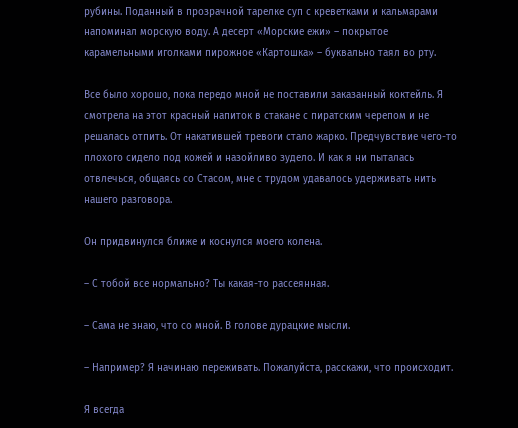рубины. Поданный в прозрачной тарелке суп с креветками и кальмарами напоминал морскую воду. А десерт «Морские ежи» – покрытое карамельными иголками пирожное «Картошка» – буквально таял во рту.

Все было хорошо, пока передо мной не поставили заказанный коктейль. Я смотрела на этот красный напиток в стакане с пиратским черепом и не решалась отпить. От накатившей тревоги стало жарко. Предчувствие чего-то плохого сидело под кожей и назойливо зудело. И как я ни пыталась отвлечься, общаясь со Стасом, мне с трудом удавалось удерживать нить нашего разговора.

Он придвинулся ближе и коснулся моего колена.

– С тобой все нормально? Ты какая-то рассеянная.

– Сама не знаю, что со мной. В голове дурацкие мысли.

– Например? Я начинаю переживать. Пожалуйста, расскажи, что происходит.

Я всегда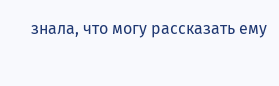знала, что могу рассказать ему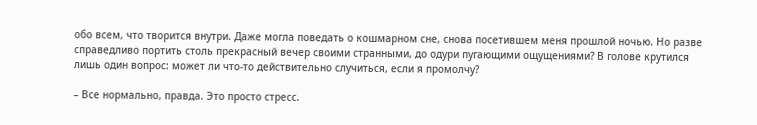обо всем, что творится внутри. Даже могла поведать о кошмарном сне, снова посетившем меня прошлой ночью. Но разве справедливо портить столь прекрасный вечер своими странными, до одури пугающими ощущениями? В голове крутился лишь один вопрос: может ли что-то действительно случиться, если я промолчу?

– Все нормально, правда. Это просто стресс.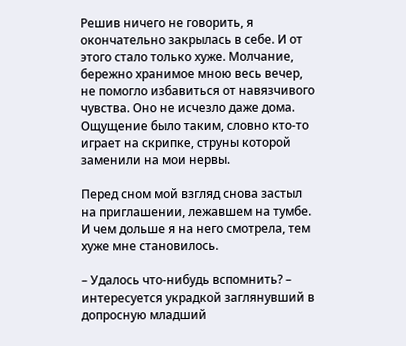Решив ничего не говорить, я окончательно закрылась в себе. И от этого стало только хуже. Молчание, бережно хранимое мною весь вечер, не помогло избавиться от навязчивого чувства. Оно не исчезло даже дома. Ощущение было таким, словно кто-то играет на скрипке, струны которой заменили на мои нервы.

Перед сном мой взгляд снова застыл на приглашении, лежавшем на тумбе. И чем дольше я на него смотрела, тем хуже мне становилось.

– Удалось что-нибудь вспомнить? – интересуется украдкой заглянувший в допросную младший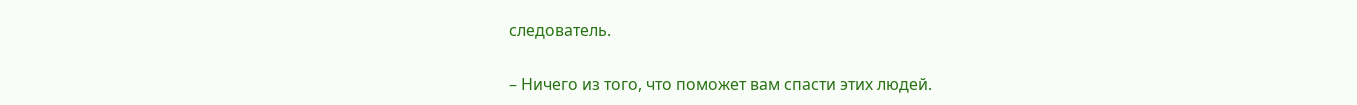следователь.

– Ничего из того, что поможет вам спасти этих людей.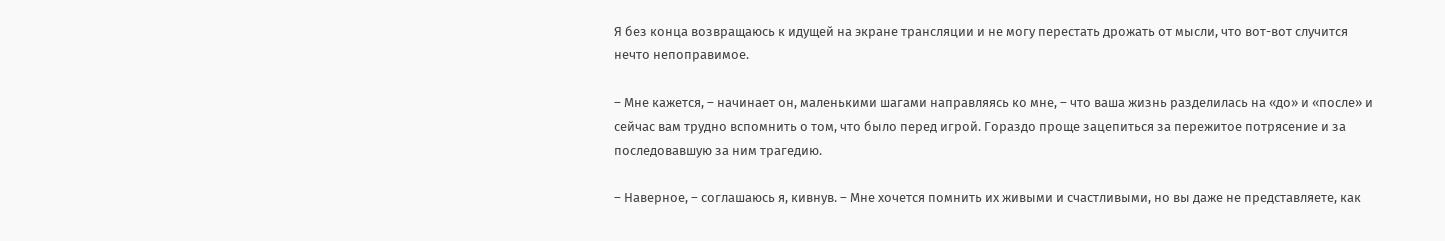Я без конца возвращаюсь к идущей на экране трансляции и не могу перестать дрожать от мысли, что вот-вот случится нечто непоправимое.

– Мне кажется, – начинает он, маленькими шагами направляясь ко мне, – что ваша жизнь разделилась на «до» и «после» и сейчас вам трудно вспомнить о том, что было перед игрой. Гораздо проще зацепиться за пережитое потрясение и за последовавшую за ним трагедию.

– Наверное, – соглашаюсь я, кивнув. – Мне хочется помнить их живыми и счастливыми, но вы даже не представляете, как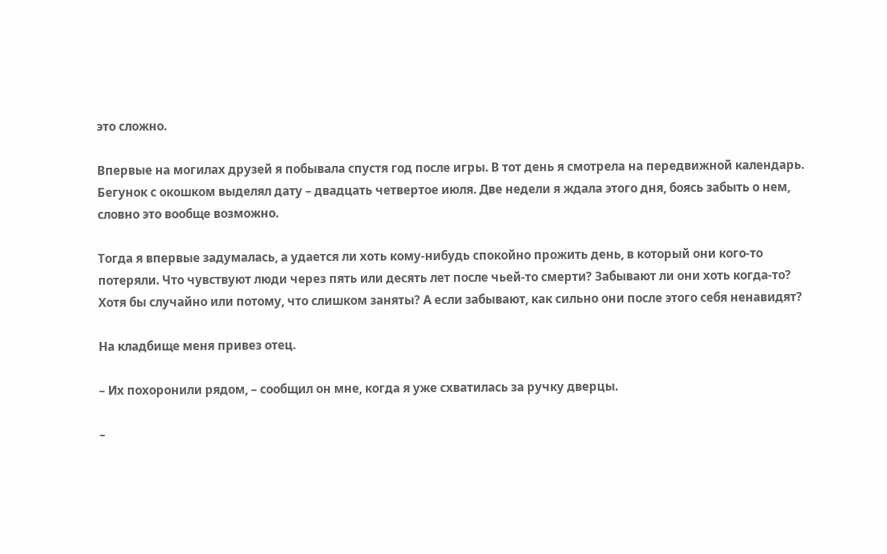это сложно.

Впервые на могилах друзей я побывала спустя год после игры. В тот день я смотрела на передвижной календарь. Бегунок с окошком выделял дату – двадцать четвертое июля. Две недели я ждала этого дня, боясь забыть о нем, словно это вообще возможно.

Тогда я впервые задумалась, а удается ли хоть кому-нибудь спокойно прожить день, в который они кого-то потеряли. Что чувствуют люди через пять или десять лет после чьей-то смерти? Забывают ли они хоть когда-то? Хотя бы случайно или потому, что слишком заняты? А если забывают, как сильно они после этого себя ненавидят?

На кладбище меня привез отец.

– Их похоронили рядом, – сообщил он мне, когда я уже схватилась за ручку дверцы.

–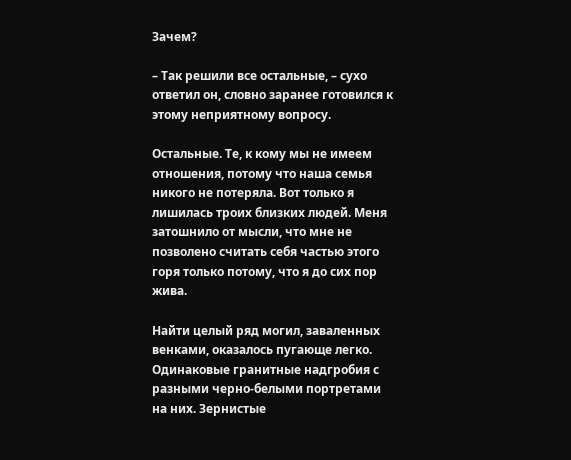Зачем?

– Так решили все остальные, – сухо ответил он, словно заранее готовился к этому неприятному вопросу.

Остальные. Те, к кому мы не имеем отношения, потому что наша семья никого не потеряла. Вот только я лишилась троих близких людей. Меня затошнило от мысли, что мне не позволено считать себя частью этого горя только потому, что я до сих пор жива.

Найти целый ряд могил, заваленных венками, оказалось пугающе легко. Одинаковые гранитные надгробия с разными черно-белыми портретами на них. Зернистые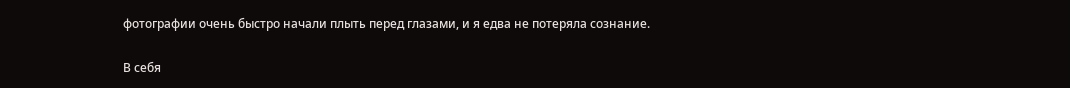фотографии очень быстро начали плыть перед глазами, и я едва не потеряла сознание.

В себя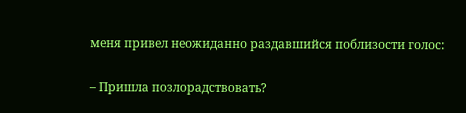меня привел неожиданно раздавшийся поблизости голос:

– Пришла позлорадствовать?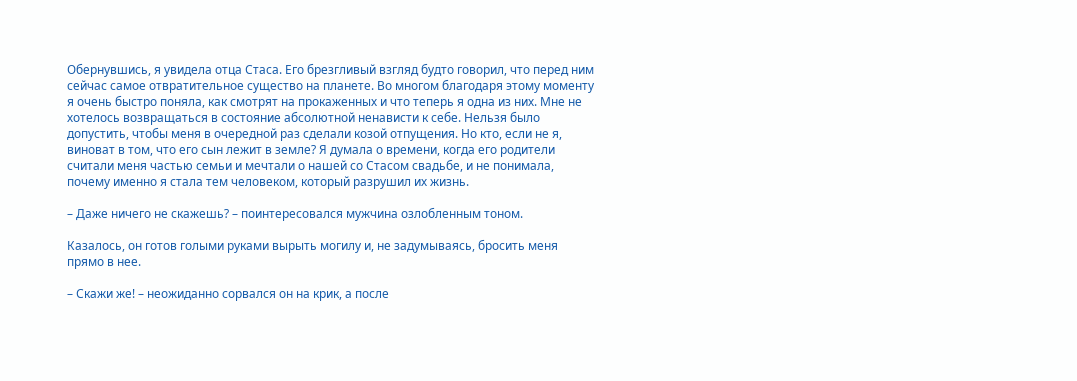Обернувшись, я увидела отца Стаса. Его брезгливый взгляд будто говорил, что перед ним сейчас самое отвратительное существо на планете. Во многом благодаря этому моменту я очень быстро поняла, как смотрят на прокаженных и что теперь я одна из них. Мне не хотелось возвращаться в состояние абсолютной ненависти к себе. Нельзя было допустить, чтобы меня в очередной раз сделали козой отпущения. Но кто, если не я, виноват в том, что его сын лежит в земле? Я думала о времени, когда его родители считали меня частью семьи и мечтали о нашей со Стасом свадьбе, и не понимала, почему именно я стала тем человеком, который разрушил их жизнь.

– Даже ничего не скажешь? – поинтересовался мужчина озлобленным тоном.

Казалось, он готов голыми руками вырыть могилу и, не задумываясь, бросить меня прямо в нее.

– Скажи же! – неожиданно сорвался он на крик, а после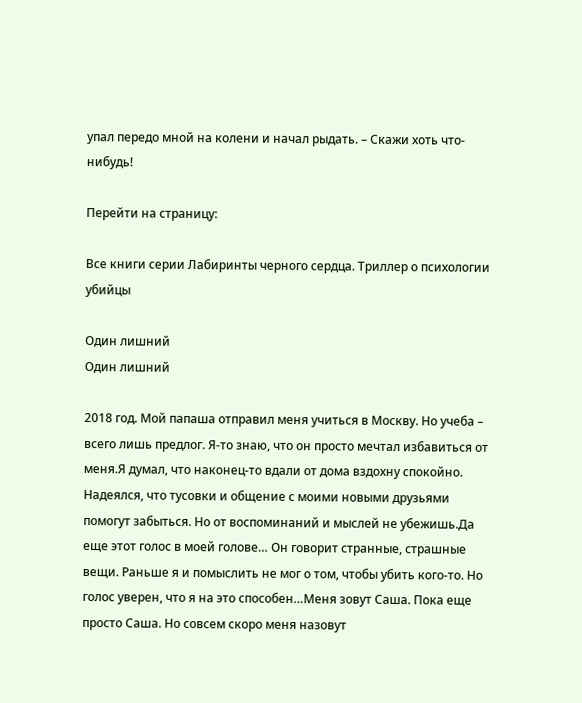упал передо мной на колени и начал рыдать. – Скажи хоть что-нибудь!

Перейти на страницу:

Все книги серии Лабиринты черного сердца. Триллер о психологии убийцы

Один лишний
Один лишний

2018 год. Мой папаша отправил меня учиться в Москву. Но учеба – всего лишь предлог. Я-то знаю, что он просто мечтал избавиться от меня.Я думал, что наконец-то вдали от дома вздохну спокойно. Надеялся, что тусовки и общение с моими новыми друзьями помогут забыться. Но от воспоминаний и мыслей не убежишь.Да еще этот голос в моей голове… Он говорит странные, страшные вещи. Раньше я и помыслить не мог о том, чтобы убить кого-то. Но голос уверен, что я на это способен…Меня зовут Саша. Пока еще просто Саша. Но совсем скоро меня назовут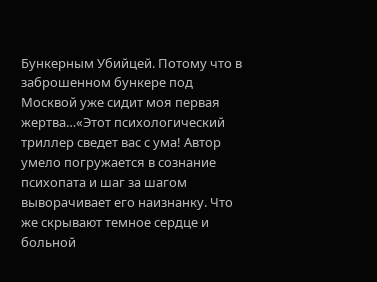Бункерным Убийцей. Потому что в заброшенном бункере под Москвой уже сидит моя первая жертва…«Этот психологический триллер сведет вас с ума! Автор умело погружается в сознание психопата и шаг за шагом выворачивает его наизнанку. Что же скрывают темное сердце и больной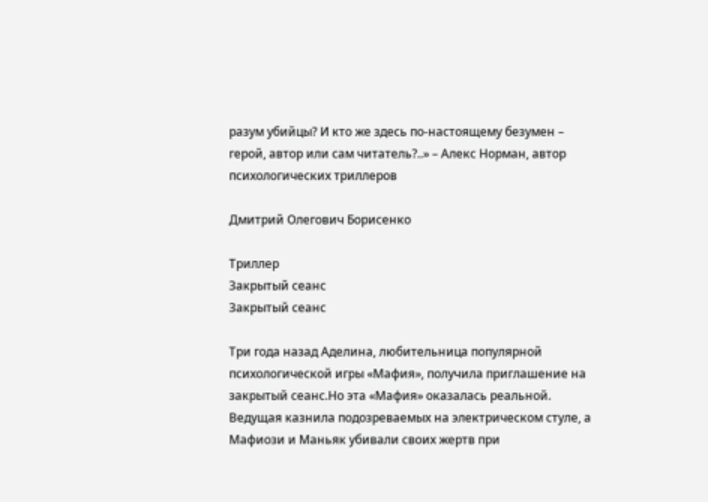разум убийцы? И кто же здесь по-настоящему безумен – герой, автор или сам читатель?..» – Алекс Норман, автор психологических триллеров

Дмитрий Олегович Борисенко

Триллер
Закрытый сеанс
Закрытый сеанс

Три года назад Аделина, любительница популярной психологической игры «Мафия», получила приглашение на закрытый сеанс.Но эта «Мафия» оказалась реальной. Ведущая казнила подозреваемых на электрическом стуле, а Мафиози и Маньяк убивали своих жертв при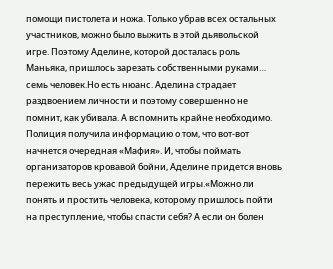помощи пистолета и ножа. Только убрав всех остальных участников, можно было выжить в этой дьявольской игре. Поэтому Аделине, которой досталась роль Маньяка, пришлось зарезать собственными руками… семь человек.Но есть нюанс. Аделина страдает раздвоением личности и поэтому совершенно не помнит, как убивала. А вспомнить крайне необходимо. Полиция получила информацию о том, что вот-вот начнется очередная «Мафия». И, чтобы поймать организаторов кровавой бойни, Аделине придется вновь пережить весь ужас предыдущей игры.«Можно ли понять и простить человека, которому пришлось пойти на преступление, чтобы спасти себя? А если он болен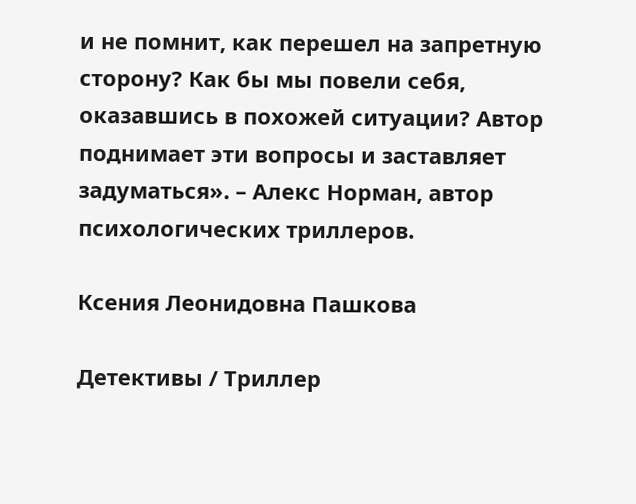и не помнит, как перешел на запретную сторону? Как бы мы повели себя, оказавшись в похожей ситуации? Автор поднимает эти вопросы и заставляет задуматься». – Алекс Норман, автор психологических триллеров.

Ксения Леонидовна Пашкова

Детективы / Триллер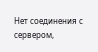Нет соединения с сервером,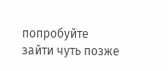попробуйте зайти чуть позже